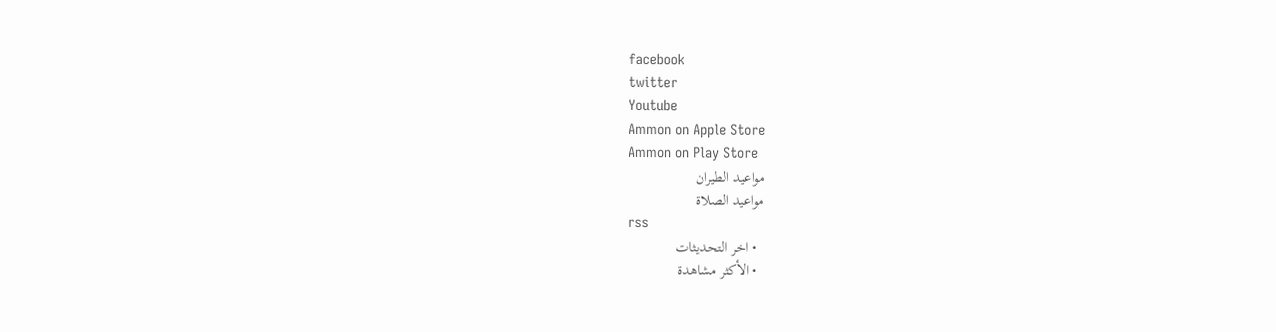facebook
twitter
Youtube
Ammon on Apple Store
Ammon on Play Store
مواعيد الطيران
مواعيد الصلاة
rss
  • اخر التحديثات
  • الأكثر مشاهدة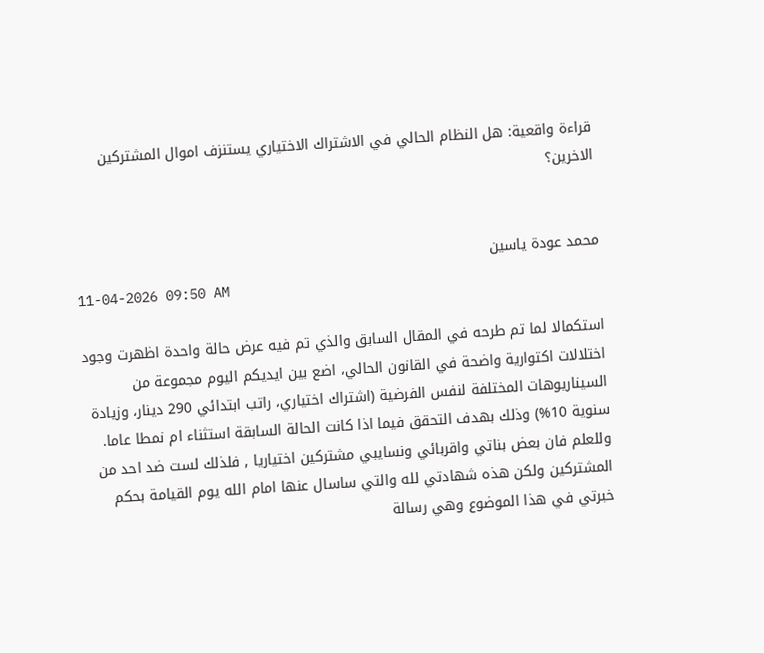قراءة واقعية: هل النظام الحالي في الاشتراك الاختياري يستنزف اموال المشتركين الاخرين؟


محمد عودة ياسين
11-04-2026 09:50 AM

استكمالا لما تم طرحه في المقال السابق والذي تم فيه عرض حالة واحدة اظهرت وجود اختلالات اكتوارية واضحة في القانون الحالي، اضع بين ايديكم اليوم مجموعة من السيناريوهات المختلفة لنفس الفرضية (اشتراك اختياري، راتب ابتدائي 290 دينار، وزيادة سنوية 10%) وذلك بهدف التحقق فيما اذا كانت الحالة السابقة استثناء ام نمطا عاما.
وللعلم فان بعض بناتي واقربائي ونسايبي مشتركين اختياريا , فلذلك لست ضد احد من المشتركين ولكن هذه شهادتي لله والتي ساسال عنها امام الله يوم القيامة بحكم خبرتي في هذا الموضوع وهي رسالة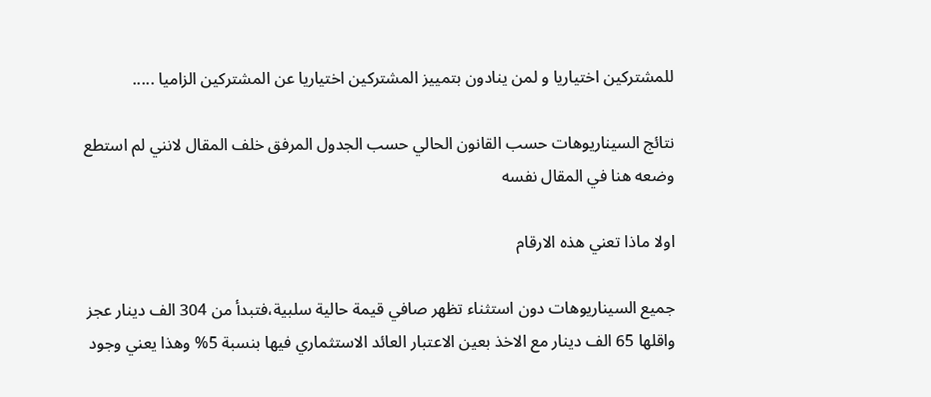للمشتركين اختياريا و لمن ينادون بتمييز المشتركين اختياريا عن المشتركين الزاميا .....

نتائج السيناريوهات حسب القانون الحالي حسب الجدول المرفق خلف المقال لانني لم استطع وضعه هنا في المقال نفسه

اولا ماذا تعني هذه الارقام

جميع السيناريوهات دون استثناء تظهر صافي قيمة حالية سلبية،فتبدأ من 304 الف دينار عجز واقلها 65 الف دينار مع الاخذ بعين الاعتبار العائد الاستثماري فيها بنسبة 5% وهذا يعني وجود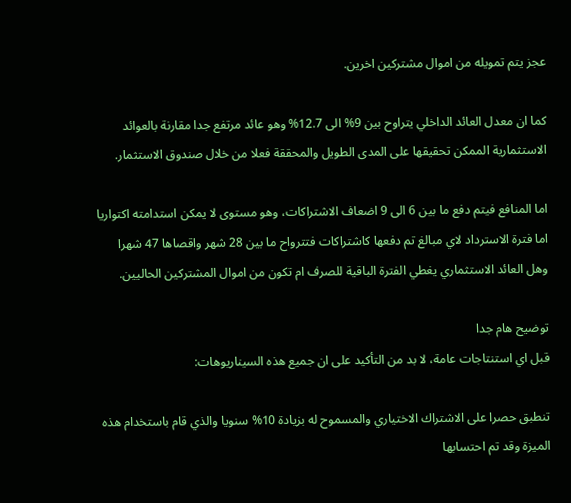عجز يتم تمويله من اموال مشتركين اخرين.

كما ان معدل العائد الداخلي يتراوح بين 9% الى 12.7% وهو عائد مرتفع جدا مقارنة بالعوائد الاستثمارية الممكن تحقيقها على المدى الطويل والمحققة فعلا من خلال صندوق الاستثمار.

اما المنافع فيتم دفع ما بين 6 الى 9 اضعاف الاشتراكات، وهو مستوى لا يمكن استدامته اكتواريا اما فترة الاسترداد لاي مبالغ تم دفعها كاشتراكات فتترواح ما بين 28 شهر واقصاها 47 شهرا وهل العائد الاستثماري يغطي الفترة الباقية للصرف ام تكون من اموال المشتركين الحاليين.

توضيح هام جدا
قبل اي استنتاجات عامة، لا بد من التأكيد على ان جميع هذه السيناريوهات:

تنطبق حصرا على الاشتراك الاختياري والمسموح له بزيادة 10% سنويا والذي قام باستخدام هذه الميزة وقد تم احتسابها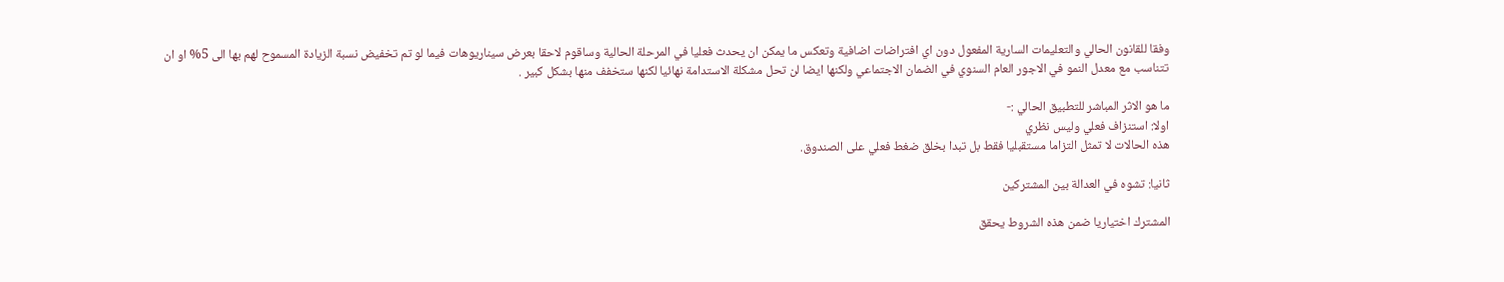وفقا للقانون الحالي والتعليمات السارية المفعول دون اي افتراضات اضافية وتعكس ما يمكن ان يحدث فعليا في المرحلة الحالية وساقوم لاحقا بعرض سيناريوهات فيما لو تم تخفيض نسبة الزيادة المسموح لهم بها الى 5% او ان تتناسب مع معدل النمو في الاجور العام السنوي في الضمان الاجتماعي ولكنها ايضا لن تحل مشكلة الاستدامة نهائيا لكنها ستخفف منها بشكل كبير .

ما هو الاثر المباشر للتطبيق الحالي :-
اولا: استنزاف فعلي وليس نظري
هذه الحالات لا تمثل التزاما مستقبليا فقط بل تبدا بخلق ضغط فعلي على الصندوق.

ثانيا: تشوه في العدالة بين المشتركين

المشترك اختياريا ضمن هذه الشروط يحقق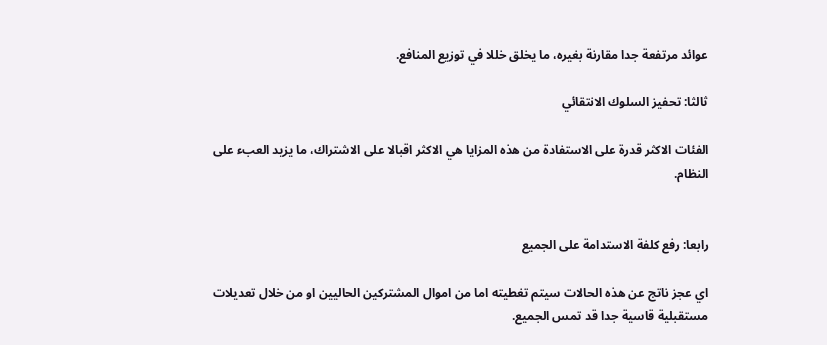عوائد مرتفعة جدا مقارنة بغيره، ما يخلق خللا في توزيع المنافع.

ثالثا: تحفيز السلوك الانتقائي

الفئات الاكثر قدرة على الاستفادة من هذه المزايا هي الاكثر اقبالا على الاشتراك، ما يزيد العبء على النظام.


رابعا: رفع كلفة الاستدامة على الجميع

اي عجز ناتج عن هذه الحالات سيتم تغطيته اما من اموال المشتركين الحاليين او من خلال تعديلات مستقبلية قاسية جدا قد تمس الجميع.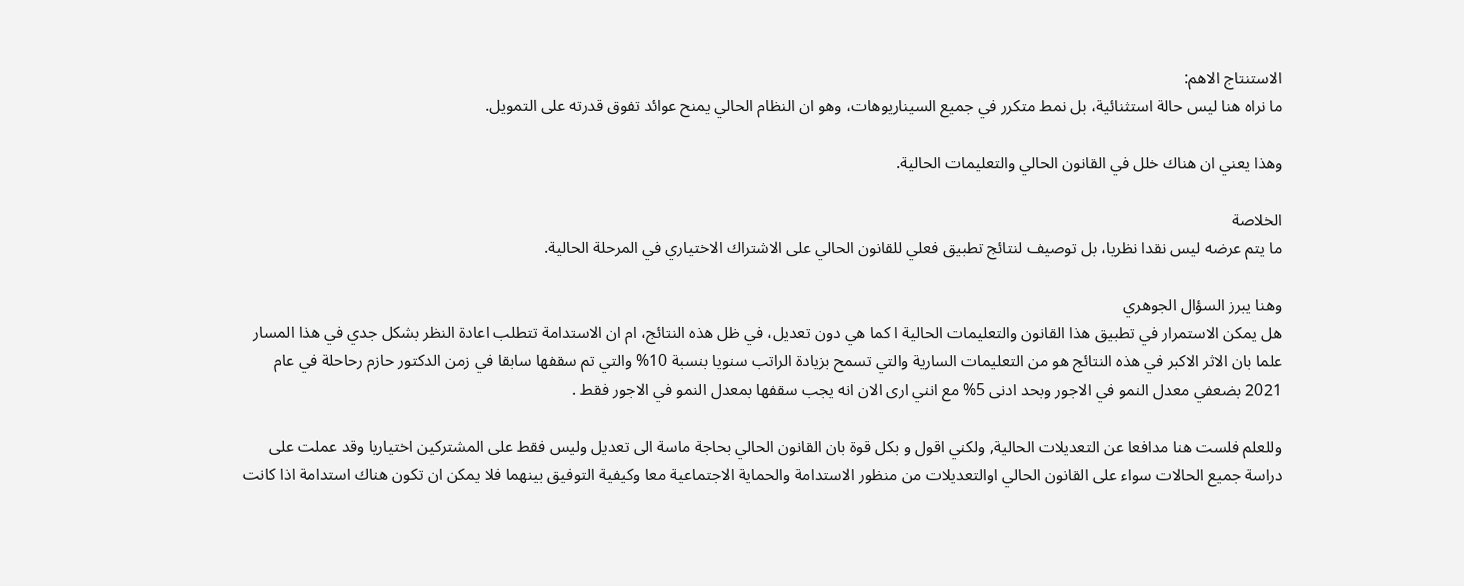الاستنتاج الاهم:
ما نراه هنا ليس حالة استثنائية، بل نمط متكرر في جميع السيناريوهات، وهو ان النظام الحالي يمنح عوائد تفوق قدرته على التمويل.

وهذا يعني ان هناك خلل في القانون الحالي والتعليمات الحالية.

الخلاصة
ما يتم عرضه ليس نقدا نظريا، بل توصيف لنتائج تطبيق فعلي للقانون الحالي على الاشتراك الاختياري في المرحلة الحالية.

وهنا يبرز السؤال الجوهري
هل يمكن الاستمرار في تطبيق هذا القانون والتعليمات الحالية ا كما هي دون تعديل، في ظل هذه النتائج، ام ان الاستدامة تتطلب اعادة النظر بشكل جدي في هذا المسار علما بان الاثر الاكبر في هذه النتائج هو من التعليمات السارية والتي تسمح بزيادة الراتب سنويا بنسبة 10% والتي تم سقفها سابقا في زمن الدكتور حازم رحاحلة في عام 2021 بضعفي معدل النمو في الاجور وبحد ادنى 5% مع انني ارى الان انه يجب سقفها بمعدل النمو في الاجور فقط .

وللعلم فلست هنا مدافعا عن التعديلات الحالية, ولكني اقول و بكل قوة بان القانون الحالي بحاجة ماسة الى تعديل وليس فقط على المشتركين اختياريا وقد عملت على دراسة جميع الحالات سواء على القانون الحالي اوالتعديلات من منظور الاستدامة والحماية الاجتماعية معا وكيفية التوفيق بينهما فلا يمكن ان تكون هناك استدامة اذا كانت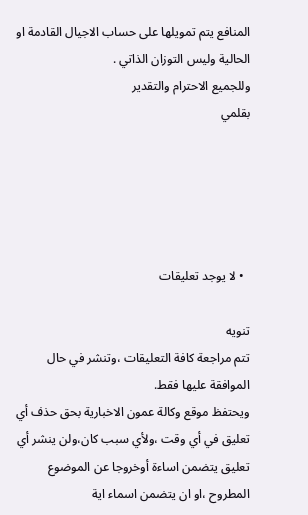المنافع يتم تمويلها على حساب الاجيال القادمة او الحالية وليس التوزان الذاتي .
وللجميع الاحترام والتقدير
بقلمي





  • لا يوجد تعليقات

تنويه
تتم مراجعة كافة التعليقات ،وتنشر في حال الموافقة عليها فقط.
ويحتفظ موقع وكالة عمون الاخبارية بحق حذف أي تعليق في أي وقت ،ولأي سبب كان،ولن ينشر أي تعليق يتضمن اساءة أوخروجا عن الموضوع المطروح ،او ان يتضمن اسماء اية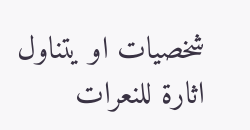شخصيات او يتناول اثارة للنعرات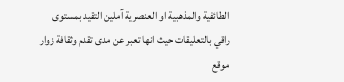الطائفية والمذهبية او العنصرية آملين التقيد بمستوى راقي بالتعليقات حيث انها تعبر عن مدى تقدم وثقافة زوار موقع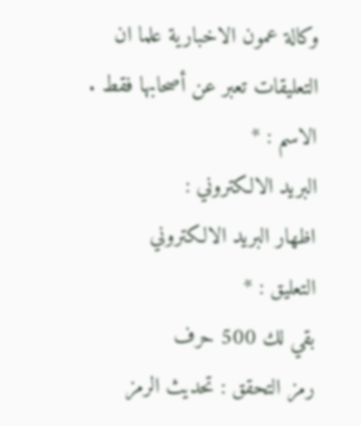وكالة عمون الاخبارية علما ان التعليقات تعبر عن أصحابها فقط .
الاسم : *
البريد الالكتروني :
اظهار البريد الالكتروني
التعليق : *
بقي لك 500 حرف
رمز التحقق : تحديث الرمز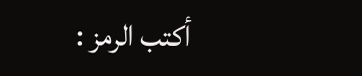أكتب الرمز :